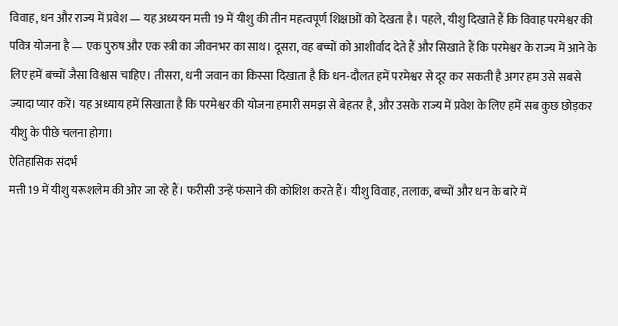विवाह, धन और राज्य में प्रवेश — यह अध्ययन मत्ती 19 में यीशु की तीन महत्वपूर्ण शिक्षाओं को देखता है। पहले, यीशु दिखाते हैं कि विवाह परमेश्वर की पवित्र योजना है — एक पुरुष और एक स्त्री का जीवनभर का साथ। दूसरा, वह बच्चों को आशीर्वाद देते हैं और सिखाते हैं कि परमेश्वर के राज्य में आने के लिए हमें बच्चों जैसा विश्वास चाहिए। तीसरा, धनी जवान का किस्सा दिखाता है कि धन-दौलत हमें परमेश्वर से दूर कर सकती है अगर हम उसे सबसे ज्यादा प्यार करें। यह अध्याय हमें सिखाता है कि परमेश्वर की योजना हमारी समझ से बेहतर है, और उसके राज्य में प्रवेश के लिए हमें सब कुछ छोड़कर यीशु के पीछे चलना होगा।
ऐतिहासिक संदर्भ
मत्ती 19 में यीशु यरूशलेम की ओर जा रहे हैं। फरीसी उन्हें फंसाने की कोशिश करते हैं। यीशु विवाह, तलाक, बच्चों और धन के बारे में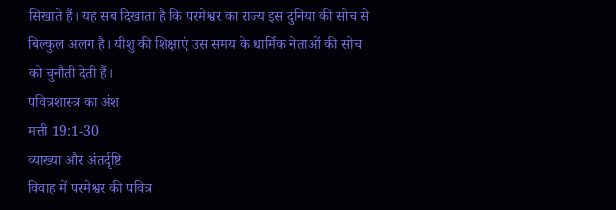सिखाते हैं। यह सब दिखाता है कि परमेश्वर का राज्य इस दुनिया की सोच से बिल्कुल अलग है। यीशु की शिक्षाएं उस समय के धार्मिक नेताओं की सोच को चुनौती देती हैं।
पवित्रशास्त्र का अंश
मत्ती 19:1-30
व्याख्या और अंतर्दृष्टि
विवाह में परमेश्वर की पवित्र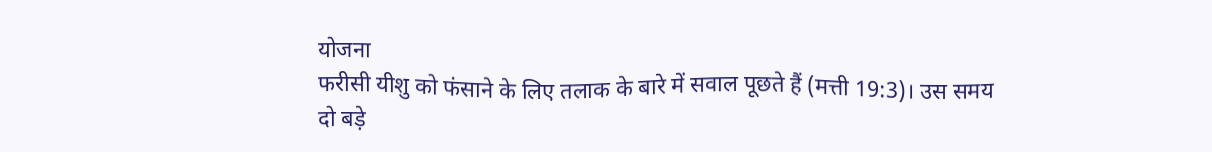योजना
फरीसी यीशु को फंसाने के लिए तलाक के बारे में सवाल पूछते हैं (मत्ती 19:3)। उस समय दो बड़े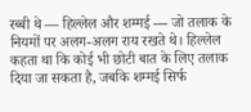रब्बी थे — हिल्लेल और शम्मई — जो तलाक के नियमों पर अलग-अलग राय रखते थे। हिल्लेल कहता था कि कोई भी छोटी बात के लिए तलाक दिया जा सकता है, जबकि शम्मई सिर्फ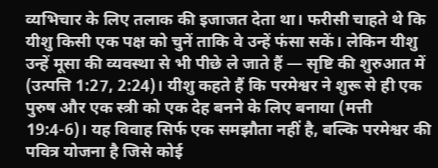व्यभिचार के लिए तलाक की इजाजत देता था। फरीसी चाहते थे कि यीशु किसी एक पक्ष को चुनें ताकि वे उन्हें फंसा सकें। लेकिन यीशु उन्हें मूसा की व्यवस्था से भी पीछे ले जाते हैं — सृष्टि की शुरुआत में (उत्पत्ति 1:27, 2:24)। यीशु कहते हैं कि परमेश्वर ने शुरू से ही एक पुरुष और एक स्त्री को एक देह बनने के लिए बनाया (मत्ती 19:4-6)। यह विवाह सिर्फ एक समझौता नहीं है, बल्कि परमेश्वर की पवित्र योजना है जिसे कोई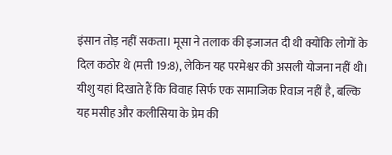इंसान तोड़ नहीं सकता। मूसा ने तलाक की इजाजत दी थी क्योंकि लोगों के दिल कठोर थे (मत्ती 19:8), लेकिन यह परमेश्वर की असली योजना नहीं थी। यीशु यहां दिखाते हैं कि विवाह सिर्फ एक सामाजिक रिवाज नहीं है, बल्कि यह मसीह और कलीसिया के प्रेम की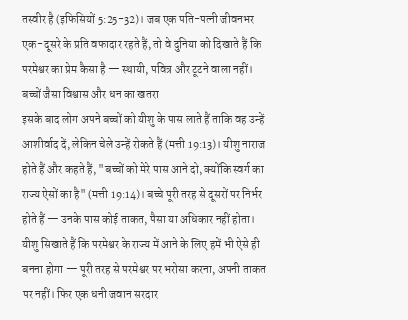तस्वीर है (इफिसियों 5:25-32)। जब एक पति-पत्नी जीवनभर एक-दूसरे के प्रति वफादार रहते हैं, तो वे दुनिया को दिखाते हैं कि परमेश्वर का प्रेम कैसा है — स्थायी, पवित्र और टूटने वाला नहीं।
बच्चों जैसा विश्वास और धन का खतरा
इसके बाद लोग अपने बच्चों को यीशु के पास लाते हैं ताकि वह उन्हें आशीर्वाद दें, लेकिन चेले उन्हें रोकते हैं (मत्ती 19:13)। यीशु नाराज होते हैं और कहते हैं, "बच्चों को मेरे पास आने दो, क्योंकि स्वर्ग का राज्य ऐसों का है" (मत्ती 19:14)। बच्चे पूरी तरह से दूसरों पर निर्भर होते हैं — उनके पास कोई ताकत, पैसा या अधिकार नहीं होता। यीशु सिखाते हैं कि परमेश्वर के राज्य में आने के लिए हमें भी ऐसे ही बनना होगा — पूरी तरह से परमेश्वर पर भरोसा करना, अपनी ताकत पर नहीं। फिर एक धनी जवान सरदार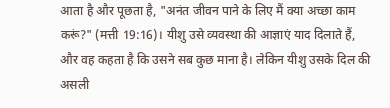आता है और पूछता है, "अनंत जीवन पाने के लिए मैं क्या अच्छा काम करूं?" (मत्ती 19:16)। यीशु उसे व्यवस्था की आज्ञाएं याद दिलाते हैं, और वह कहता है कि उसने सब कुछ माना है। लेकिन यीशु उसके दिल की असली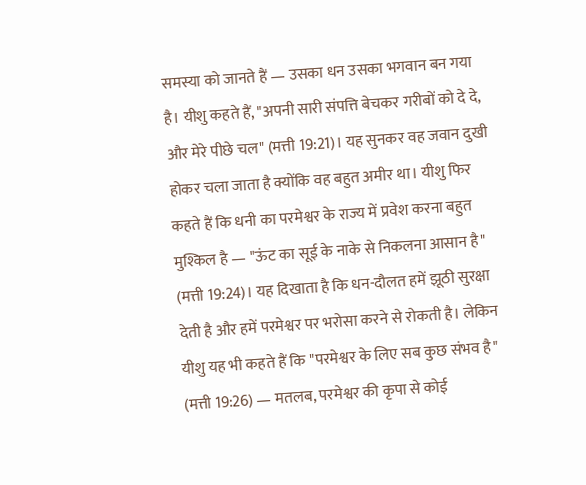समस्या को जानते हैं — उसका धन उसका भगवान बन गया है। यीशु कहते हैं, "अपनी सारी संपत्ति बेचकर गरीबों को दे दे, और मेरे पीछे चल" (मत्ती 19:21)। यह सुनकर वह जवान दुखी होकर चला जाता है क्योंकि वह बहुत अमीर था। यीशु फिर कहते हैं कि धनी का परमेश्वर के राज्य में प्रवेश करना बहुत मुश्किल है — "ऊंट का सूई के नाके से निकलना आसान है" (मत्ती 19:24)। यह दिखाता है कि धन-दौलत हमें झूठी सुरक्षा देती है और हमें परमेश्वर पर भरोसा करने से रोकती है। लेकिन यीशु यह भी कहते हैं कि "परमेश्वर के लिए सब कुछ संभव है" (मत्ती 19:26) — मतलब, परमेश्वर की कृपा से कोई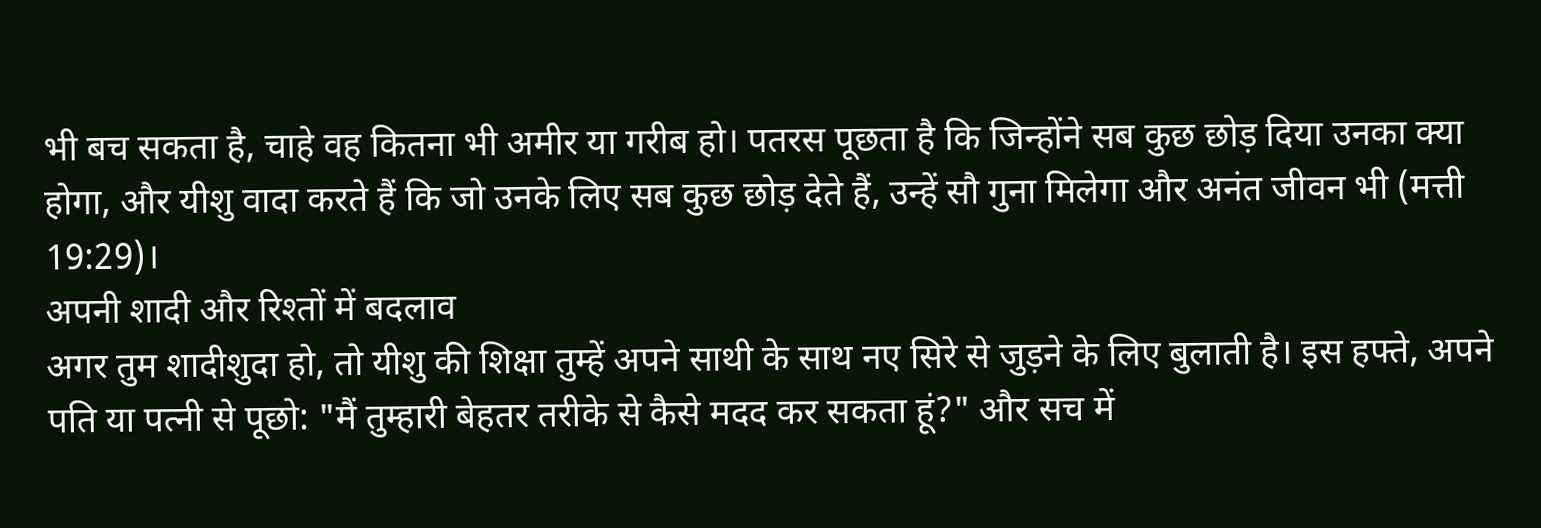भी बच सकता है, चाहे वह कितना भी अमीर या गरीब हो। पतरस पूछता है कि जिन्होंने सब कुछ छोड़ दिया उनका क्या होगा, और यीशु वादा करते हैं कि जो उनके लिए सब कुछ छोड़ देते हैं, उन्हें सौ गुना मिलेगा और अनंत जीवन भी (मत्ती 19:29)।
अपनी शादी और रिश्तों में बदलाव
अगर तुम शादीशुदा हो, तो यीशु की शिक्षा तुम्हें अपने साथी के साथ नए सिरे से जुड़ने के लिए बुलाती है। इस हफ्ते, अपने पति या पत्नी से पूछो: "मैं तुम्हारी बेहतर तरीके से कैसे मदद कर सकता हूं?" और सच में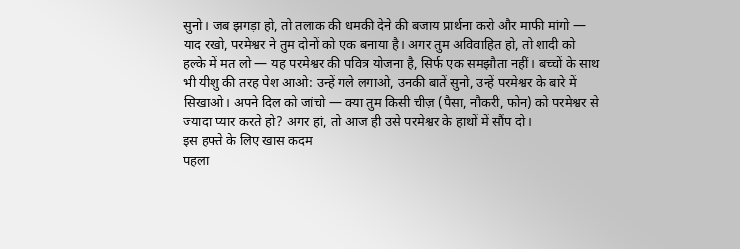सुनो। जब झगड़ा हो, तो तलाक की धमकी देने की बजाय प्रार्थना करो और माफी मांगो — याद रखो, परमेश्वर ने तुम दोनों को एक बनाया है। अगर तुम अविवाहित हो, तो शादी को हल्के में मत लो — यह परमेश्वर की पवित्र योजना है, सिर्फ एक समझौता नहीं। बच्चों के साथ भी यीशु की तरह पेश आओ: उन्हें गले लगाओ, उनकी बातें सुनो, उन्हें परमेश्वर के बारे में सिखाओ। अपने दिल को जांचो — क्या तुम किसी चीज़ (पैसा, नौकरी, फोन) को परमेश्वर से ज्यादा प्यार करते हो? अगर हां, तो आज ही उसे परमेश्वर के हाथों में सौंप दो।
इस हफ्ते के लिए खास कदम
पहला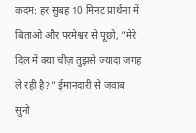कदम: हर सुबह 10 मिनट प्रार्थना में बिताओ और परमेश्वर से पूछो, "मेरे दिल में क्या चीज़ तुझसे ज्यादा जगह ले रही है?" ईमानदारी से जवाब सुनो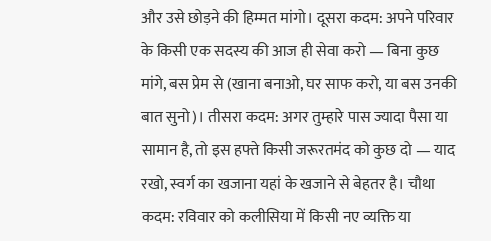और उसे छोड़ने की हिम्मत मांगो। दूसरा कदम: अपने परिवार के किसी एक सदस्य की आज ही सेवा करो — बिना कुछ मांगे, बस प्रेम से (खाना बनाओ, घर साफ करो, या बस उनकी बात सुनो)। तीसरा कदम: अगर तुम्हारे पास ज्यादा पैसा या सामान है, तो इस हफ्ते किसी जरूरतमंद को कुछ दो — याद रखो, स्वर्ग का खजाना यहां के खजाने से बेहतर है। चौथा कदम: रविवार को कलीसिया में किसी नए व्यक्ति या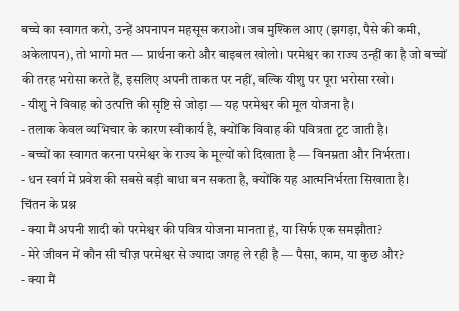बच्चे का स्वागत करो, उन्हें अपनापन महसूस कराओ। जब मुश्किल आए (झगड़ा, पैसे की कमी, अकेलापन), तो भागो मत — प्रार्थना करो और बाइबल खोलो। परमेश्वर का राज्य उन्हीं का है जो बच्चों की तरह भरोसा करते हैं, इसलिए अपनी ताकत पर नहीं, बल्कि यीशु पर पूरा भरोसा रखो।
- यीशु ने विवाह को उत्पत्ति की सृष्टि से जोड़ा — यह परमेश्वर की मूल योजना है।
- तलाक केवल व्यभिचार के कारण स्वीकार्य है, क्योंकि विवाह की पवित्रता टूट जाती है।
- बच्चों का स्वागत करना परमेश्वर के राज्य के मूल्यों को दिखाता है — विनम्रता और निर्भरता।
- धन स्वर्ग में प्रवेश की सबसे बड़ी बाधा बन सकता है, क्योंकि यह आत्मनिर्भरता सिखाता है।
चिंतन के प्रश्न
- क्या मैं अपनी शादी को परमेश्वर की पवित्र योजना मानता हूं, या सिर्फ एक समझौता?
- मेरे जीवन में कौन सी चीज़ परमेश्वर से ज्यादा जगह ले रही है — पैसा, काम, या कुछ और?
- क्या मैं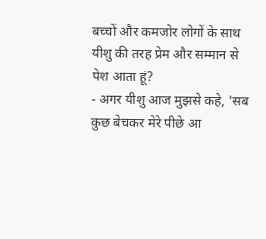बच्चों और कमजोर लोगों के साथ यीशु की तरह प्रेम और सम्मान से पेश आता हूं?
- अगर यीशु आज मुझसे कहे, 'सब कुछ बेचकर मेरे पीछे आ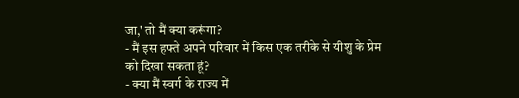जा,' तो मैं क्या करूंगा?
- मैं इस हफ्ते अपने परिवार में किस एक तरीके से यीशु के प्रेम को दिखा सकता हूं?
- क्या मैं स्वर्ग के राज्य में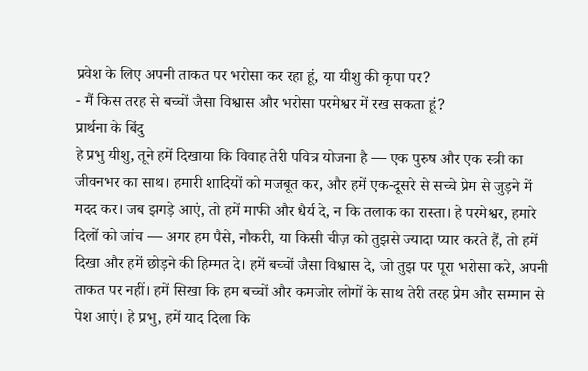प्रवेश के लिए अपनी ताकत पर भरोसा कर रहा हूं, या यीशु की कृपा पर?
- मैं किस तरह से बच्चों जैसा विश्वास और भरोसा परमेश्वर में रख सकता हूं?
प्रार्थना के बिंदु
हे प्रभु यीशु, तूने हमें दिखाया कि विवाह तेरी पवित्र योजना है — एक पुरुष और एक स्त्री का जीवनभर का साथ। हमारी शादियों को मजबूत कर, और हमें एक-दूसरे से सच्चे प्रेम से जुड़ने में मदद कर। जब झगड़े आएं, तो हमें माफी और धैर्य दे, न कि तलाक का रास्ता। हे परमेश्वर, हमारे दिलों को जांच — अगर हम पैसे, नौकरी, या किसी चीज़ को तुझसे ज्यादा प्यार करते हैं, तो हमें दिखा और हमें छोड़ने की हिम्मत दे। हमें बच्चों जैसा विश्वास दे, जो तुझ पर पूरा भरोसा करे, अपनी ताकत पर नहीं। हमें सिखा कि हम बच्चों और कमजोर लोगों के साथ तेरी तरह प्रेम और सम्मान से पेश आएं। हे प्रभु, हमें याद दिला कि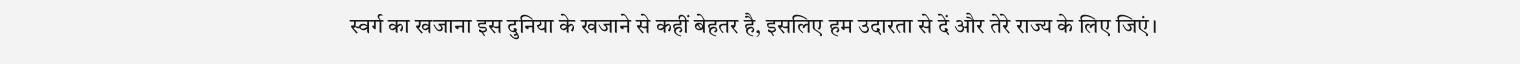स्वर्ग का खजाना इस दुनिया के खजाने से कहीं बेहतर है, इसलिए हम उदारता से दें और तेरे राज्य के लिए जिएं।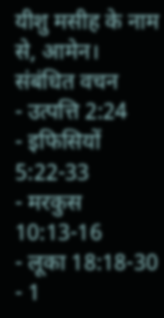यीशु मसीह के नाम से, आमेन।
संबंधित वचन
- उत्पत्ति 2:24
- इफिसियों 5:22-33
- मरकुस 10:13-16
- लूका 18:18-30
- 1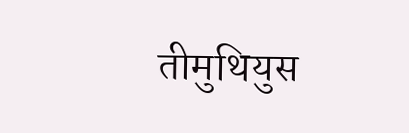तीमुथियुस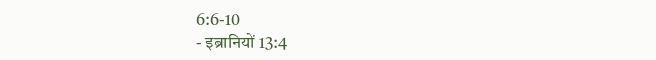6:6-10
- इब्रानियों 13:4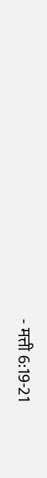- मत्ती 6:19-21